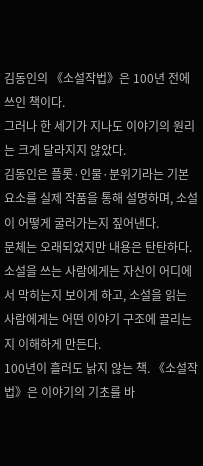김동인의 《소설작법》은 100년 전에 쓰인 책이다.
그러나 한 세기가 지나도 이야기의 원리는 크게 달라지지 않았다.
김동인은 플롯·인물·분위기라는 기본 요소를 실제 작품을 통해 설명하며, 소설이 어떻게 굴러가는지 짚어낸다.
문체는 오래되었지만 내용은 탄탄하다.
소설을 쓰는 사람에게는 자신이 어디에서 막히는지 보이게 하고, 소설을 읽는 사람에게는 어떤 이야기 구조에 끌리는지 이해하게 만든다.
100년이 흘러도 낡지 않는 책. 《소설작법》은 이야기의 기초를 바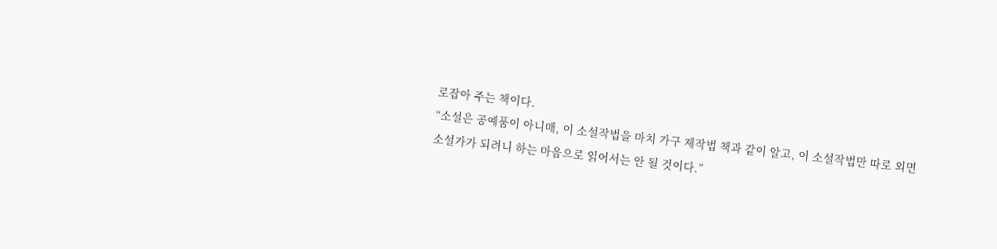로잡아 주는 책이다.
“소설은 공예품이 아니매, 이 소설작법을 마치 가구 제작법 책과 같이 알고, 이 소설작법만 따로 외면 소설가가 되려니 하는 마음으로 읽어서는 안 될 것이다.”